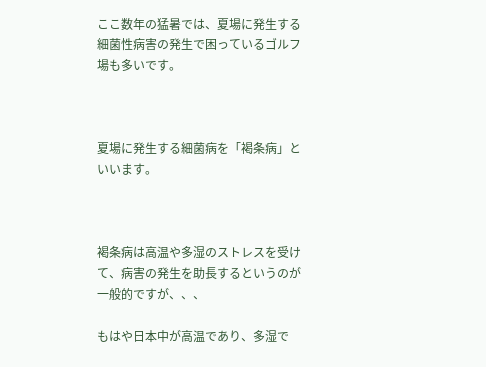ここ数年の猛暑では、夏場に発生する細菌性病害の発生で困っているゴルフ場も多いです。



夏場に発生する細菌病を「褐条病」といいます。



褐条病は高温や多湿のストレスを受けて、病害の発生を助長するというのが一般的ですが、、、

もはや日本中が高温であり、多湿で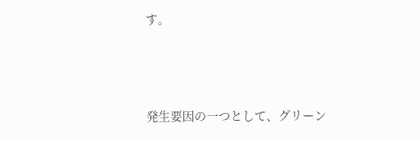す。



発生要因の一つとして、グリーン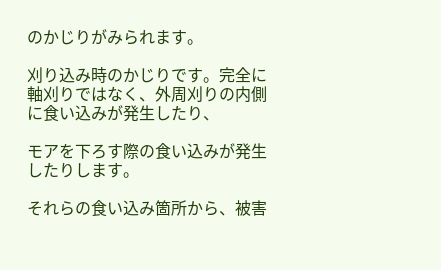のかじりがみられます。

刈り込み時のかじりです。完全に軸刈りではなく、外周刈りの内側に食い込みが発生したり、

モアを下ろす際の食い込みが発生したりします。

それらの食い込み箇所から、被害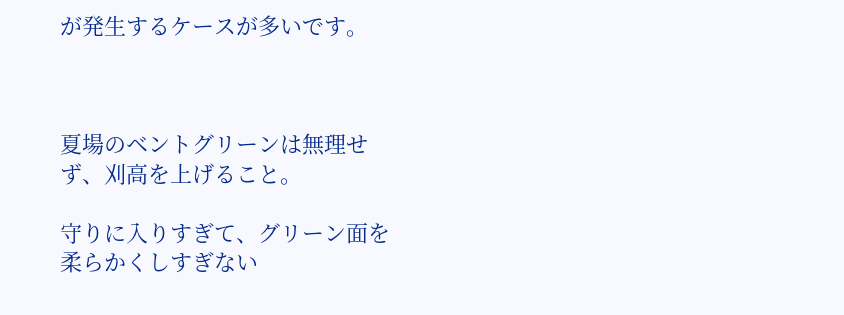が発生するケースが多いです。



夏場のベントグリーンは無理せず、刈高を上げること。

守りに入りすぎて、グリーン面を柔らかくしすぎない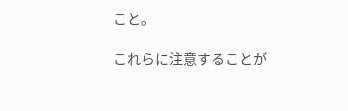こと。

これらに注意することが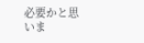必要かと思いま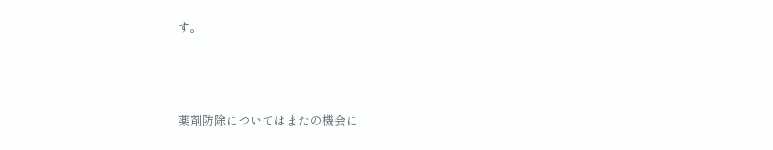す。



薬剤防除についてはまたの機会に